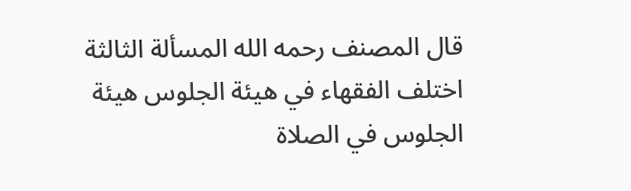قال المصنف رحمه الله المسألة الثالثة اختلف الفقهاء في هيئة الجلوس هيئة الجلوس في الصلاة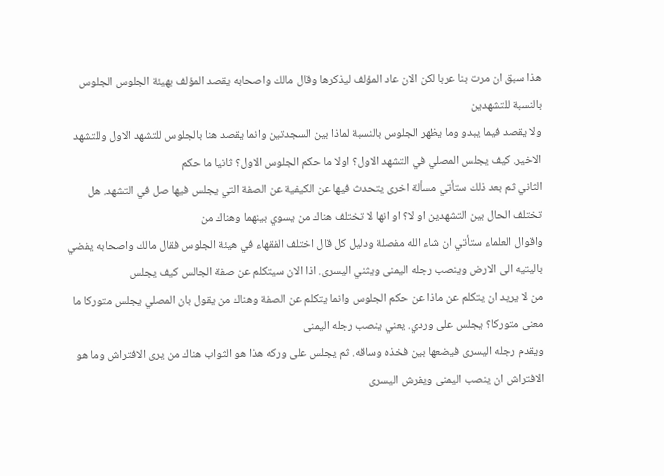هذا سبق ان مرت بنا عربا لكن الان عاد المؤلف ليذكرها وقال مالك واصحابه يقصد المؤلف بهيئة الجلوس الجلوس بالنسبة للتشهدين
ولا يقصد فيما يبدو وما يظهر الجلوس بالنسبة لماذا بين السجدتين وانما يقصد هنا بالجلوس للتشهد الاول وللتشهد الاخير. كيف يجلس المصلي في التشهد الاول؟ اولا ما حكم الجلوس الاول؟ ثانيا ما حكم
الثاني ثم بعد ذلك ستأتي مسألة اخرى يتحدث فيها عن الكيفية عن الصفة التي يجلس فيها صل في التشهد. هل تختلف الحال بين التشهدين او لا؟ او انها لا تختلف هناك من يسوي بينهما وهناك من
واقوال العلماء ستأتي ان شاء الله مفصلة ودليل كل قال اختلف الفقهاء في هيئة الجلوس فقال مالك واصحابه يفضي باليتيه الى الارض وينصب رجله اليمنى ويثني اليسرى. اذا الان سيتكلم عن صفة الجالس كيف يجلس
من لا يريد ان يتكلم عن ماذا عن حكم الجلوس وانما يتكلم عن الصفة وهناك من يقول بان المصلي يجلس متوركا ما معنى متوركا؟ يجلس على وردي. يعني ينصب رجله اليمنى
ويقدم رجله اليسرى فيضعها بين فخذه وساقه. ثم يجلس على وركه هذا هو الثواب هناك من يرى الافتراش وما هو الافتراش ان ينصب اليمنى ويفرش اليسرى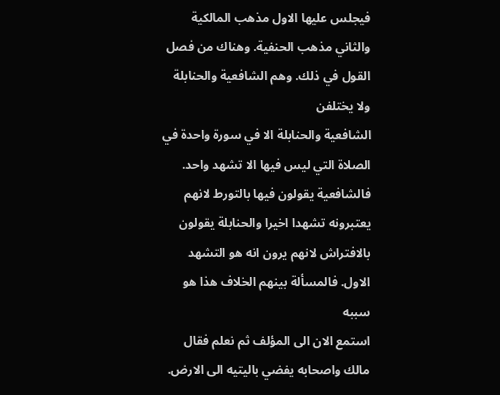فيجلس عليها الاول مذهب المالكية والثاني مذهب الحنفية. وهناك من فصل القول في ذلك. وهم الشافعية والحنابلة ولا يختلفن
الشافعية والحنابلة الا في سورة واحدة في الصلاة التي ليس فيها الا تشهد واحد. فالشافعية يقولون فيها بالتورط لانهم يعتبرونه تشهدا اخيرا والحنابلة يقولون بالافتراش لانهم يرون انه هو التشهد الاول. فالمسألة بينهم الخلاف هذا هو سببه
استمع الان الى المؤلف ثم نعلم فقال مالك واصحابه يفضي باليتيه الى الارض.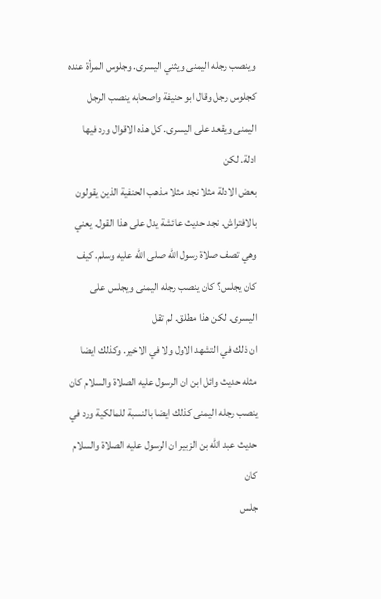وينصب رجله اليمنى ويثني اليسرى. وجلوس المرأة عنده كجلوس رجل وقال ابو حنيفة واصحابه ينصب الرجل اليمنى ويقعد على اليسرى. كل هذه الاقوال ورد فيها ادلة. لكن
بعض الادلة مثلا نجد مثلا مذهب الحنفية الذين يقولون بالافتراش. نجد حديث عائشة يدل على هذا القول. يعني وهي تصف صلاة رسول الله صلى الله عليه وسلم. كيف كان يجلس؟ كان ينصب رجله اليمنى ويجلس على اليسرى. لكن هذا مطلق. لم تقل
ان ذلك في التشهد الاول ولا في الاخير. وكذلك ايضا مثله حديث وائل ابن ان الرسول عليه الصلاة والسلام كان ينصب رجله اليمنى كذلك ايضا بالنسبة للمالكية ورد في حديث عبد الله بن الزبير ان الرسول عليه الصلاة والسلام كان
جلس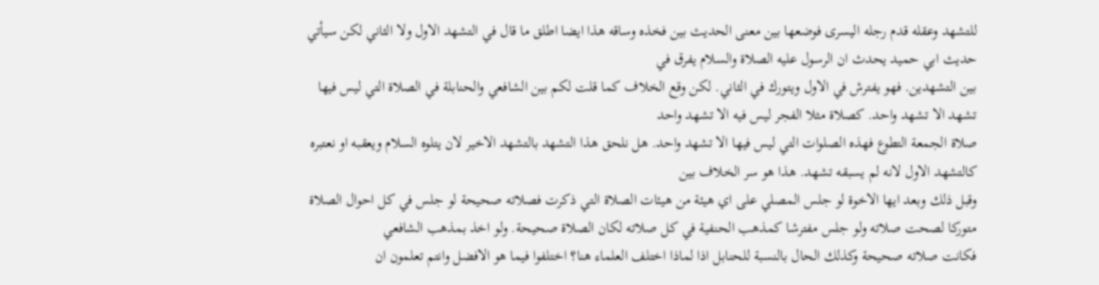للتشهد وعقله قدم رجله اليسرى فوضعها بين معنى الحديث بين فخذه وساقه هذا ايضا اطلق ما قال في التشهد الاول ولا الثاني لكن سيأتي حديث ابي حميد يحدث ان الرسول عليه الصلاة والسلام يفرق في
بين التشهدين. فهو يفترش في الاول ويتورك في الثاني. لكن وقع الخلاف كما قلت لكم بين الشافعي والحنابلة في الصلاة التي ليس فيها تشهد الا تشهد واحد. كصلاة مثلا الفجر ليس فيه الا تشهد واحد
صلاة الجمعة التطوع فهذه الصلوات التي ليس فيها الا تشهد واحد. هل نلحق هذا التشهد بالتشهد الاخير لان يتلوه السلام ويعقبه او نعتبره كالتشهد الاول لانه لم يسبقه تشهد. هذا هو سر الخلاف بين
وقبل ذلك وبعد ايها الاخوة لو جلس المصلي على اي هيئة من هيئات الصلاة التي ذكرت فصلاته صحيحة لو جلس في كل احوال الصلاة متوركا لصحت صلاته ولو جلس مفترشا كمذهب الحنفية في كل صلاته لكان الصلاة صحيحة. ولو اخذ بمذهب الشافعي
فكانت صلاته صحيحة وكذلك الحال بالنسبة للحنابل اذا لماذا اختلف العلماء هنا؟ اختلفوا فيما هو الافضل وانتم تعلمون ان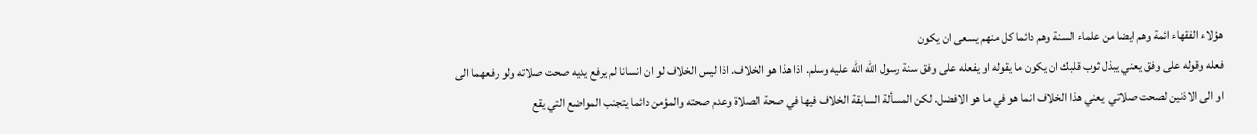هؤلاء الفقهاء ائمة وهم ايضا من علماء السنة وهم دائما كل منهم يسعى ان يكون
فعله وقوله على وفق يعني يبذل ثوب قلبك ان يكون ما يقوله او يفعله على وفق سنة رسول الله الله عليه وسلم. اذا هذا هو الخلاف. اذا ليس الخلاف لو ان انسانا لم يرفع يديه صحت صلاته ولو رفعهما الى
او الى الاذنين لصحت صلاتي  يعني هذا الخلاف انما هو في ما هو الافضل. لكن المسألة السابقة الخلاف فيها في صحة الصلاة وعدم صحته والمؤمن دائما يتجنب المواضع التي يقع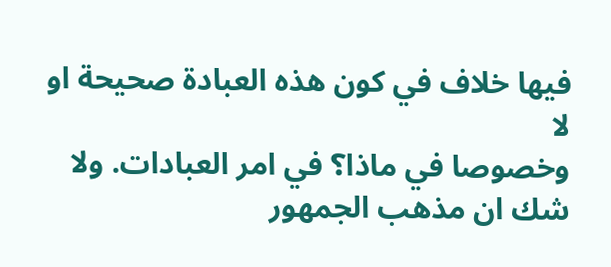فيها خلاف في كون هذه العبادة صحيحة او لا
وخصوصا في ماذا؟ في امر العبادات. ولا شك ان مذهب الجمهور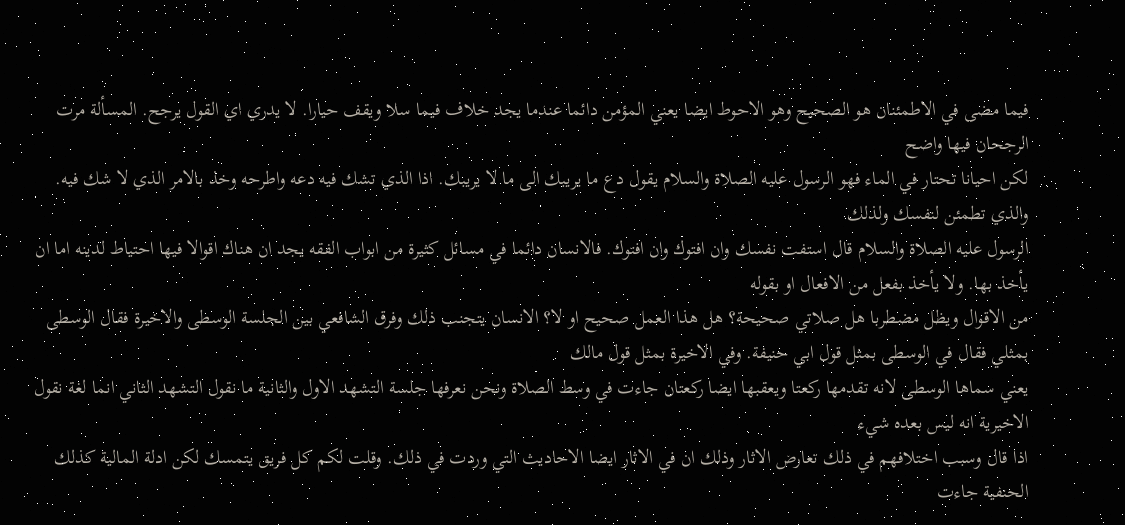فيما مضى في الاطمئنان هو الصحيح وهو الاحوط ايضا يعني المؤمن دائما عندما يجد خلاف فيما سلا ويقف حيارا. لا يدري اي القول يرجح. المسألة مرت الرجحان فيها واضح
لكن احيانا تحتار في الماء فهو الرسول عليه الصلاة والسلام يقول دع ما يريبك الى ما لا يريبك. اذا الذي تشك فيه دعه واطرحه وخذ بالامر الذي لا شك فيه. والذي تطمئن لنفسك ولذلك
الرسول عليه الصلاة والسلام قال استفت نفسك وان افتوك وان افتوك. فالانسان دائما في مسائل كثيرة من ابواب الفقه يجد ان هناك اقوالا فيها احتياط لدينه اما ان يأخذ بها. ولا يأخذ بفعل من الافعال او بقوله
من الاقوال ويظل مضطربا هل صلاتي صحيحة؟ هل هذا العمل صحيح او لا؟ الانسان يتجنب ذلك وفرق الشافعي بين الجلسة الوسطى والاخيرة فقال الوسطى بمثلي فقال في الوسطى بمثل قول ابي حنيفة. وفي الاخيرة بمثل قول مالك
يعني سماها الوسطى لانه تقدمها ركعتا ويعقبها ايضا ركعتان جاءت في وسط الصلاة ونحن نعرفها جلسة التشهد الاول والثانية ما نقول التشهد الثاني انما لغة نقول الاخيرية انه ليس بعده شيء
اذا قال وسبب اختلافهم في ذلك تعارض الاثار وذلك ان في الاثار ايضا الاحاديث التي وردت في ذلك. وقلت لكم كل فريق يتمسك لكن ادلة المالية كذلك الحنفية جاءت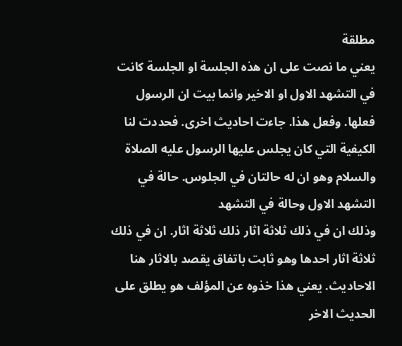مطلقة
يعني ما نصت على ان هذه الجلسة او الجلسة كانت في التشهد الاول او الاخير وانما بيت ان الرسول فعلها. وفعل هذا. جاءت احاديث اخرى. فحددت لنا الكيفية التي كان يجلس عليها الرسول عليه الصلاة والسلام وهو ان له حالتان في الجلوس. حالة في التشهد الاول وحالة في التشهد
وذلك ان في ذلك ثلاثة اثار ذلك ثلاثة اثار. ان في ذلك ثلاثة اثار احدها وهو ثابت باتفاق يقصد بالاثار هنا الاحاديث. يعني هذا خذوه عن المؤلف هو يطلق على الحديث الاخر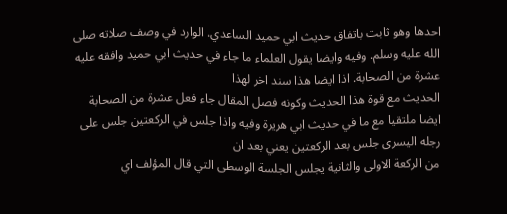احدها وهو ثابت باتفاق حديث ابي حميد الساعدي. الوارد في وصف صلاته صلى الله عليه وسلم. وفيه وايضا يقول العلماء ما جاء في حديث ابي حميد وافقه عليه عشرة من الصحابة. اذا ايضا هذا سند اخر لهذا
الحديث مع قوة هذا الحديث وكونه فصل المقال جاء فعل عشرة من الصحابة ايضا ملتقيا مع ما في حديث ابي هريرة وفيه واذا جلس في الركعتين جلس على رجله اليسرى جلس بعد الركعتين يعني بعد ان
من الركعة الاولى والثانية يجلس الجلسة الوسطى التي قال المؤلف اي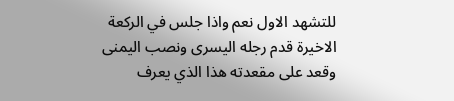للتشهد الاول نعم واذا جلس في الركعة الاخيرة قدم رجله اليسرى ونصب اليمنى وقعد على مقعدته هذا الذي يعرف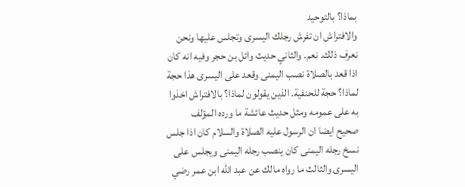بماذا؟ بالتوحيد
والافتراش ان تفرش رجلك اليسرى وتجلس عليها ونحن نعرف ذلك. نعم. والثاني حديث وائل بن حجر وفيه انه كان اذا قعد بالصلاة نصب اليمنى وقعد على اليسرى هذا حجة لماذا؟ حجة للحنفية. الذين يقولون لماذا؟ بالافتراش اخذوا به على عمومه ومثل حديث عائشة ما ورده المؤلف
صحيح ايضا ان الرسول عليه الصلاة والسلام كان اذا جلس نسخ رجله اليمنى كان ينصب رجله اليمنى ويجلس على اليسرى والثالث ما رواه مالك عن عبد الله ابن عمر رضي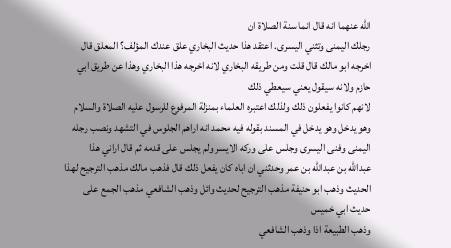الله عنهما انه قال انما سنة الصلاة ان
رجلك اليمنى وتثني اليسرى. اعتقد هذا حديث البخاري علق عندك المؤلف؟ المعلق قال اخرجه ابو مالك قال قلت ومن طريقه البخاري لانه اخرجه هذا البخاري وهذا عن طريق ابي حازم ولانه سيقول يعني سيعطي ذلك
لانهم كانوا يفعلون ذلك ولذلك اعتبره العلماء بمنزلة المرفوع للرسول عليه الصلاة والسلام وهو يدخل وهو يدخل في المسند بقوله فيه محمد انه اراهم الجلوس في التشهد ونصب رجله اليمنى وفنى اليسرى وجلس على وركه الايسر ولم يجلس على قدمه ثم قال اراني هذا
عبدالله بن عبدالله بن عمر وحدثني ان اباه كان يفعل ذلك قال فذهب مالك مذهب الترجيح لهذا الحديث وذهب ابو حنيفة مذهب الترجيح لحديث وائل وذهب الشافعي مذهب الجمع على حديث ابي خميس
وذهب الطبيعة اذا وذهب الشافعي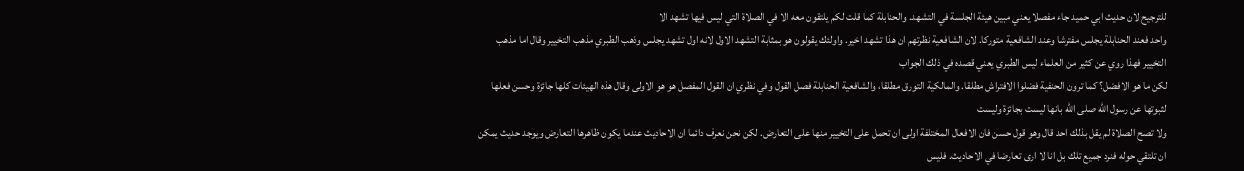للترجيح لان حديث ابي حميد جاء مفصلا يعني مبين هيئة الجلسة في التشهد. والحنابلة كما قلت لكم يلتقون معه الا في الصلاة التي ليس فيها تشهد الا
واحد فعند الحنابلة يجلس مفترشا وعند الشافعية متوركا. لان الشافعية نظرتهم ان هذا تشهد اخير. واولئك يقولون هو بمثابة التشهد الاول لانه اول تشهد يجلس وذهب الطبري مذهب التخيير وقال اما مذهب التخيير فهذا روي عن كثير من العلماء ليس الطبري يعني قصده في ذلك الجواب
لكن ما هو الافضل؟ كما ترون الحنفية فضلوا الافتراش مطلقا. والمالكية التورق مطلقا، والشافعية الحنابلة فصل القول وفي نظري ان القول المفصل هو هو الاولى وقال هذه الهيئات كلها جائزة وحسن فعلها لثبوتها عن رسول الله صلى الله بانها ليست بجائزة وليست
ولا تصح الصلاة لم يقل بذلك احد قال وهو قول حسن فان الافعال المختلفة اولى ان تحمل على التخيير منها على التعارض. لكن نحن نعرف دائما ان الاحاديث عندما يكون ظاهرها التعارض ويوجد حديث يمكن ان تلتقي حوله فنرد جميع تلك بل انا لا ارى تعارضا في الاحاديث. فليس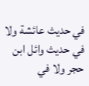في حديث عائشة ولا في حديث وائل ابن حجر ولا في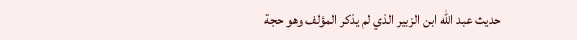حديث عبد الله ابن الزبير الذي لم يذكر المؤلف وهو حجة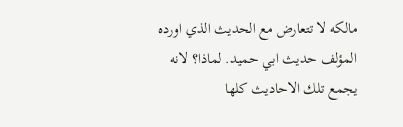مالكه لا تتعارض مع الحديث الذي اورده المؤلف حديث ابي حميد. لماذا؟ لانه يجمع تلك الاحاديث كلها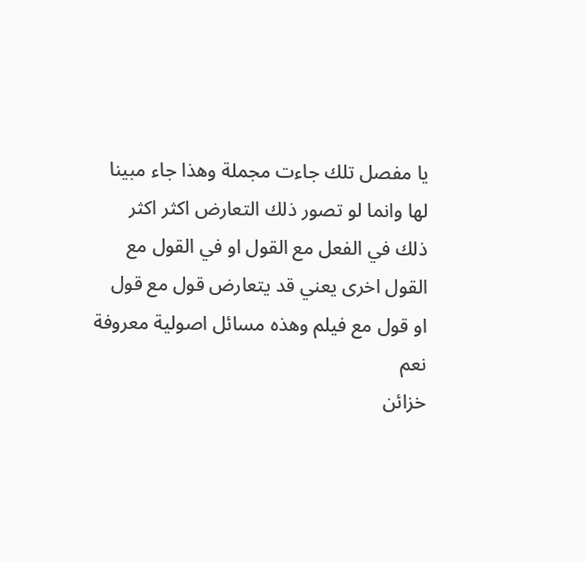يا مفصل تلك جاءت مجملة وهذا جاء مبينا لها وانما لو تصور ذلك التعارض اكثر اكثر ذلك في الفعل مع القول او في القول مع القول اخرى يعني قد يتعارض قول مع قول او قول مع فيلم وهذه مسائل اصولية معروفة نعم
خزائن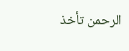الرحمن تأخذ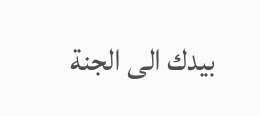بيدك الى الجنة